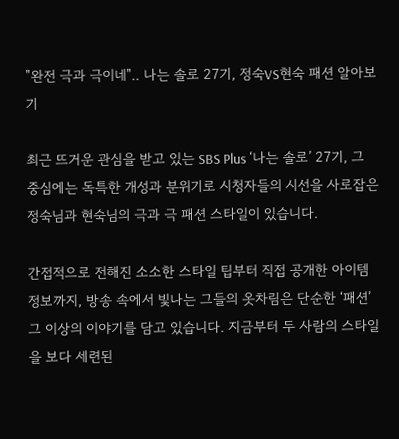"완전 극과 극이네".. 나는 솔로 27기, 정숙VS현숙 패션 알아보기

최근 뜨거운 관심을 받고 있는 SBS Plus ‘나는 솔로’ 27기, 그 중심에는 독특한 개성과 분위기로 시청자들의 시선을 사로잡은 정숙님과 현숙님의 극과 극 패션 스타일이 있습니다.

간접적으로 전해진 소소한 스타일 팁부터 직접 공개한 아이템 정보까지, 방송 속에서 빛나는 그들의 옷차림은 단순한 ‘패션’ 그 이상의 이야기를 담고 있습니다. 지금부터 두 사람의 스타일을 보다 세련된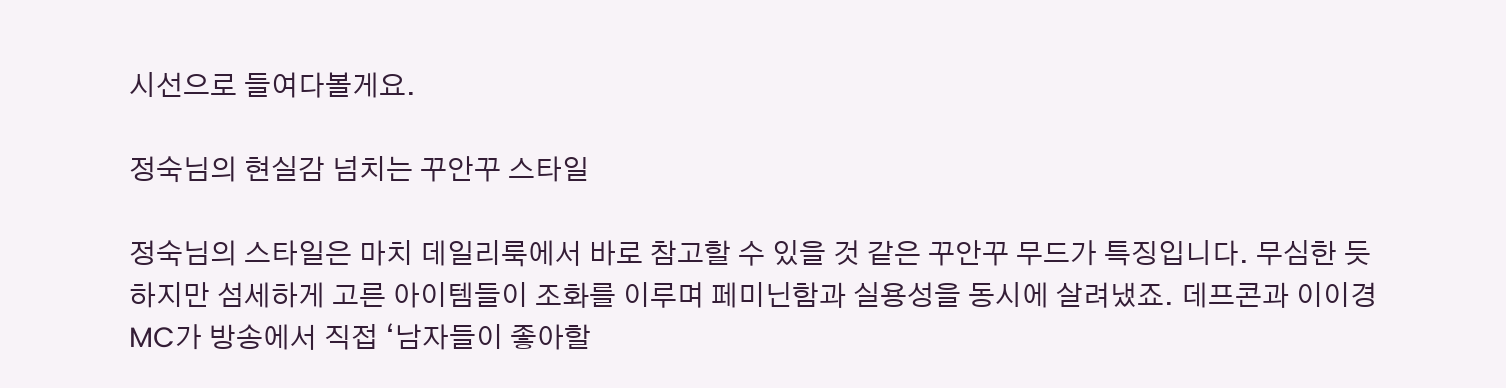시선으로 들여다볼게요.

정숙님의 현실감 넘치는 꾸안꾸 스타일

정숙님의 스타일은 마치 데일리룩에서 바로 참고할 수 있을 것 같은 꾸안꾸 무드가 특징입니다. 무심한 듯하지만 섬세하게 고른 아이템들이 조화를 이루며 페미닌함과 실용성을 동시에 살려냈죠. 데프콘과 이이경 MC가 방송에서 직접 ‘남자들이 좋아할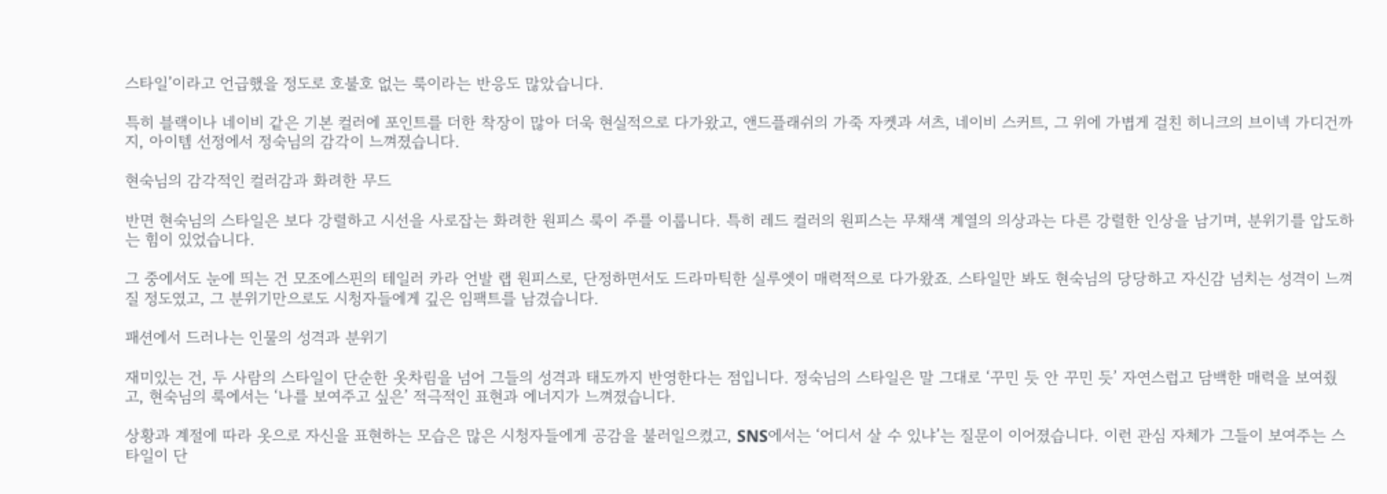스타일’이라고 언급했을 정도로 호불호 없는 룩이라는 반응도 많았습니다.

특히 블랙이나 네이비 같은 기본 컬러에 포인트를 더한 착장이 많아 더욱 현실적으로 다가왔고, 앤드플래쉬의 가죽 자켓과 셔츠, 네이비 스커트, 그 위에 가볍게 걸친 히니크의 브이넥 가디건까지, 아이템 선정에서 정숙님의 감각이 느껴졌습니다.

현숙님의 감각적인 컬러감과 화려한 무드

반면 현숙님의 스타일은 보다 강렬하고 시선을 사로잡는 화려한 원피스 룩이 주를 이룹니다. 특히 레드 컬러의 원피스는 무채색 계열의 의상과는 다른 강렬한 인상을 남기며, 분위기를 압도하는 힘이 있었습니다.

그 중에서도 눈에 띄는 건 모조에스핀의 테일러 카라 언발 랩 원피스로, 단정하면서도 드라마틱한 실루엣이 매력적으로 다가왔죠. 스타일만 봐도 현숙님의 당당하고 자신감 넘치는 성격이 느껴질 정도였고, 그 분위기만으로도 시청자들에게 깊은 임팩트를 남겼습니다.

패션에서 드러나는 인물의 성격과 분위기

재미있는 건, 두 사람의 스타일이 단순한 옷차림을 넘어 그들의 성격과 태도까지 반영한다는 점입니다. 정숙님의 스타일은 말 그대로 ‘꾸민 듯 안 꾸민 듯’ 자연스럽고 담백한 매력을 보여줬고, 현숙님의 룩에서는 ‘나를 보여주고 싶은’ 적극적인 표현과 에너지가 느껴졌습니다.

상황과 계절에 따라 옷으로 자신을 표현하는 모습은 많은 시청자들에게 공감을 불러일으켰고, SNS에서는 ‘어디서 살 수 있냐’는 질문이 이어졌습니다. 이런 관심 자체가 그들이 보여주는 스타일이 단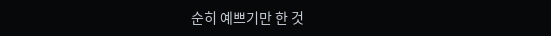순히 예쁘기만 한 것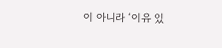이 아니라 ‘이유 있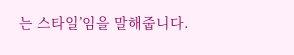는 스타일’임을 말해줍니다.